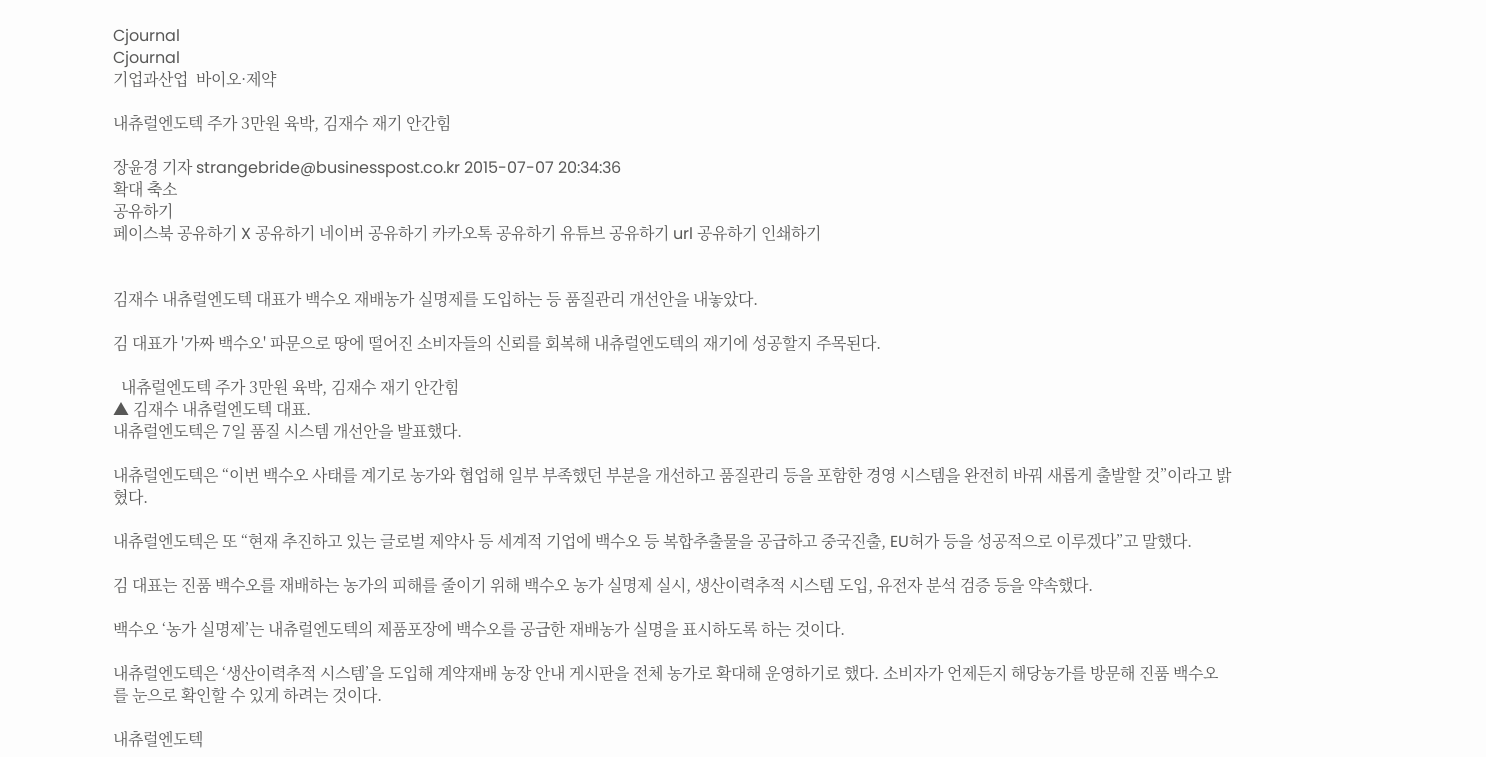Cjournal
Cjournal
기업과산업  바이오·제약

내츄럴엔도텍 주가 3만원 육박, 김재수 재기 안간힘

장윤경 기자 strangebride@businesspost.co.kr 2015-07-07 20:34:36
확대 축소
공유하기
페이스북 공유하기 X 공유하기 네이버 공유하기 카카오톡 공유하기 유튜브 공유하기 url 공유하기 인쇄하기


김재수 내츄럴엔도텍 대표가 백수오 재배농가 실명제를 도입하는 등 품질관리 개선안을 내놓았다.

김 대표가 '가짜 백수오' 파문으로 땅에 떨어진 소비자들의 신뢰를 회복해 내츄럴엔도텍의 재기에 성공할지 주목된다.

  내츄럴엔도텍 주가 3만원 육박, 김재수 재기 안간힘
▲ 김재수 내츄럴엔도텍 대표.
내츄럴엔도텍은 7일 품질 시스템 개선안을 발표했다.

내츄럴엔도텍은 “이번 백수오 사태를 계기로 농가와 협업해 일부 부족했던 부분을 개선하고 품질관리 등을 포함한 경영 시스템을 완전히 바꿔 새롭게 출발할 것”이라고 밝혔다.

내츄럴엔도텍은 또 “현재 추진하고 있는 글로벌 제약사 등 세계적 기업에 백수오 등 복합추출물을 공급하고 중국진출, EU허가 등을 성공적으로 이루겠다”고 말했다.

김 대표는 진품 백수오를 재배하는 농가의 피해를 줄이기 위해 백수오 농가 실명제 실시, 생산이력추적 시스템 도입, 유전자 분석 검증 등을 약속했다.

백수오 ‘농가 실명제’는 내츄럴엔도텍의 제품포장에 백수오를 공급한 재배농가 실명을 표시하도록 하는 것이다.

내츄럴엔도텍은 ‘생산이력추적 시스템’을 도입해 계약재배 농장 안내 게시판을 전체 농가로 확대해 운영하기로 했다. 소비자가 언제든지 해당농가를 방문해 진품 백수오를 눈으로 확인할 수 있게 하려는 것이다.

내츄럴엔도텍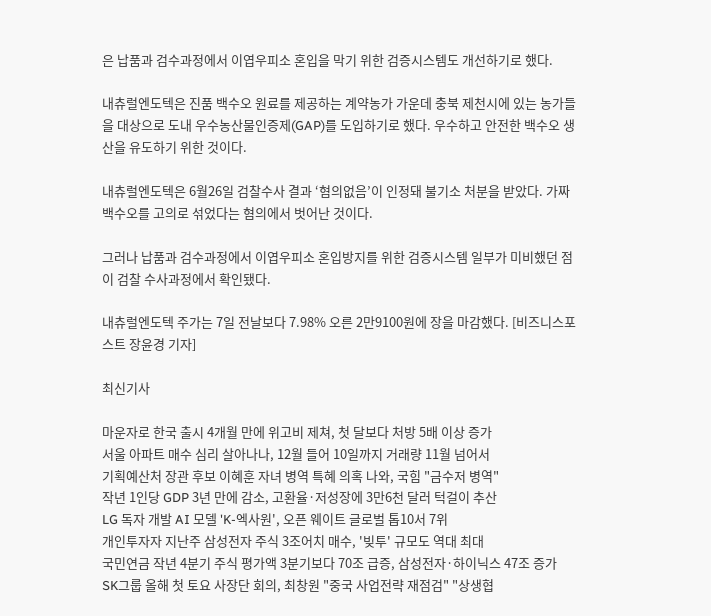은 납품과 검수과정에서 이엽우피소 혼입을 막기 위한 검증시스템도 개선하기로 했다.

내츄럴엔도텍은 진품 백수오 원료를 제공하는 계약농가 가운데 충북 제천시에 있는 농가들을 대상으로 도내 우수농산물인증제(GAP)를 도입하기로 했다. 우수하고 안전한 백수오 생산을 유도하기 위한 것이다.

내츄럴엔도텍은 6월26일 검찰수사 결과 ‘혐의없음’이 인정돼 불기소 처분을 받았다. 가짜 백수오를 고의로 섞었다는 혐의에서 벗어난 것이다.

그러나 납품과 검수과정에서 이엽우피소 혼입방지를 위한 검증시스템 일부가 미비했던 점이 검찰 수사과정에서 확인됐다.

내츄럴엔도텍 주가는 7일 전날보다 7.98% 오른 2만9100원에 장을 마감했다. [비즈니스포스트 장윤경 기자]

최신기사

마운자로 한국 출시 4개월 만에 위고비 제쳐, 첫 달보다 처방 5배 이상 증가
서울 아파트 매수 심리 살아나나, 12월 들어 10일까지 거래량 11월 넘어서
기획예산처 장관 후보 이혜훈 자녀 병역 특혜 의혹 나와, 국힘 "금수저 병역"
작년 1인당 GDP 3년 만에 감소, 고환율·저성장에 3만6천 달러 턱걸이 추산
LG 독자 개발 AI 모델 'K-엑사원', 오픈 웨이트 글로벌 톱10서 7위
개인투자자 지난주 삼성전자 주식 3조어치 매수, '빚투' 규모도 역대 최대
국민연금 작년 4분기 주식 평가액 3분기보다 70조 급증, 삼성전자·하이닉스 47조 증가
SK그룹 올해 첫 토요 사장단 회의, 최창원 "중국 사업전략 재점검" "상생협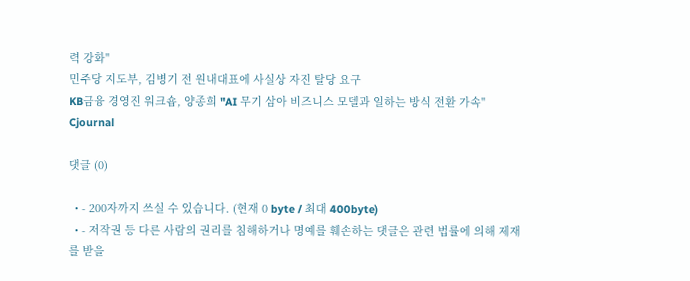력 강화"
민주당 지도부, 김병기 전 원내대표에 사실상 자진 탈당 요구
KB금융 경영진 워크숍, 양종희 "AI 무기 삼아 비즈니스 모델과 일하는 방식 전환 가속"
Cjournal

댓글 (0)

  • - 200자까지 쓰실 수 있습니다. (현재 0 byte / 최대 400byte)
  • - 저작권 등 다른 사람의 권리를 침해하거나 명예를 훼손하는 댓글은 관련 법률에 의해 제재를 받을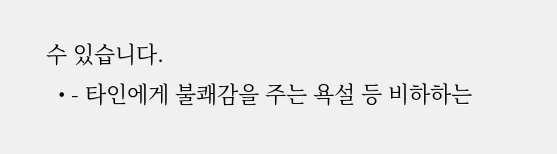수 있습니다.
  • - 타인에게 불쾌감을 주는 욕설 등 비하하는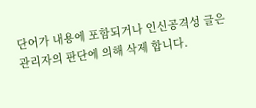단어가 내용에 포함되거나 인신공격성 글은 관리자의 판단에 의해 삭제 합니다.